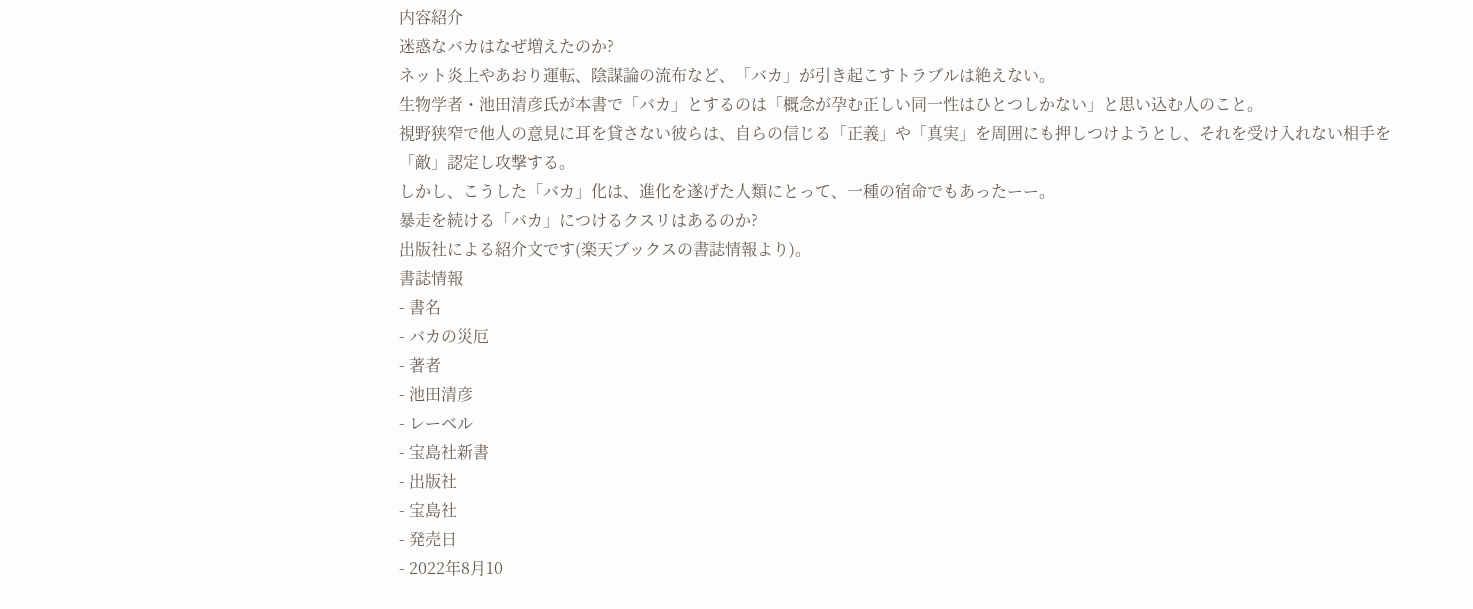内容紹介
迷惑なバカはなぜ増えたのか?
ネット炎上やあおり運転、陰謀論の流布など、「バカ」が引き起こすトラブルは絶えない。
生物学者・池田清彦氏が本書で「バカ」とするのは「概念が孕む正しい同一性はひとつしかない」と思い込む人のこと。
視野狭窄で他人の意見に耳を貸さない彼らは、自らの信じる「正義」や「真実」を周囲にも押しつけようとし、それを受け入れない相手を「敵」認定し攻撃する。
しかし、こうした「バカ」化は、進化を遂げた人類にとって、一種の宿命でもあったーー。
暴走を続ける「バカ」につけるクスリはあるのか?
出版社による紹介文です(楽天ブックスの書誌情報より)。
書誌情報
- 書名
- バカの災厄
- 著者
- 池田清彦
- レーベル
- 宝島社新書
- 出版社
- 宝島社
- 発売日
- 2022年8月10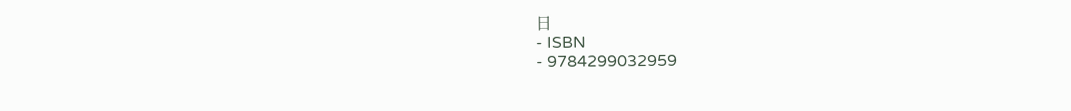日
- ISBN
- 9784299032959